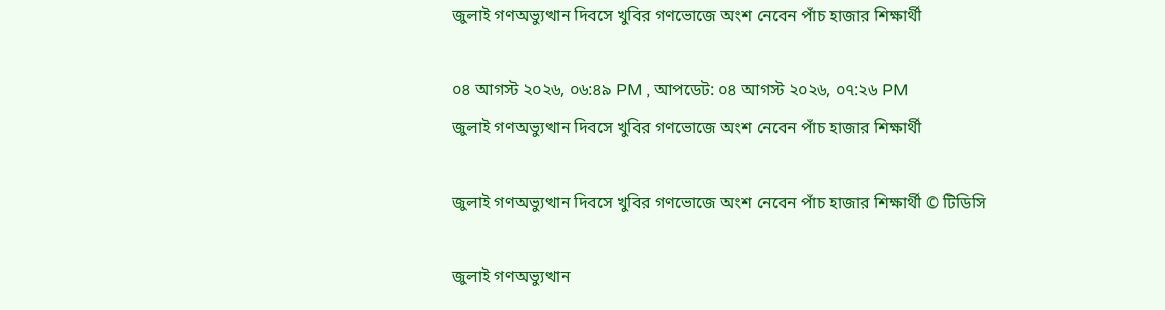জুলাই গণঅভ্যুত্থান দিবসে খুবির গণভোজে অংশ নেবেন পাঁচ হাজার শিক্ষার্থী

০৪ আগস্ট ২০২৬, ০৬:৪৯ PM , আপডেট: ০৪ আগস্ট ২০২৬, ০৭:২৬ PM
জুলাই গণঅভ্যুত্থান দিবসে খুবির গণভোজে অংশ নেবেন পাঁচ হাজার শিক্ষার্থী

জুলাই গণঅভ্যুত্থান দিবসে খুবির গণভোজে অংশ নেবেন পাঁচ হাজার শিক্ষার্থী © টিডিসি

জুলাই গণঅভ্যুত্থান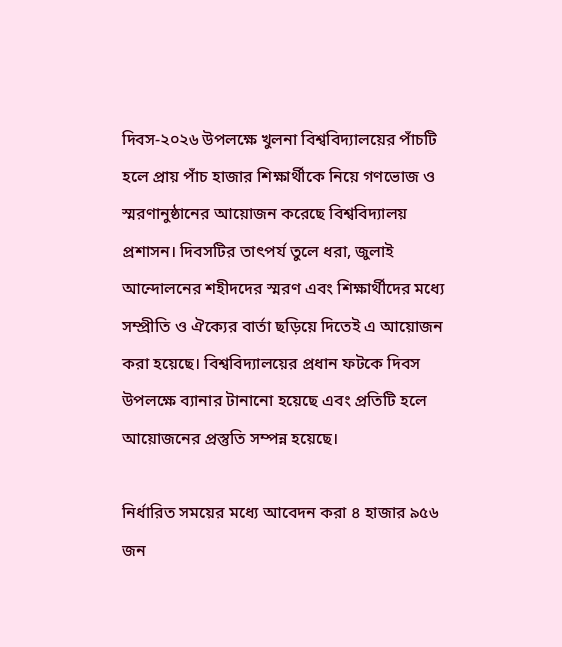দিবস-২০২৬ উপলক্ষে খুলনা বিশ্ববিদ্যালয়ের পাঁচটি হলে প্রায় পাঁচ হাজার শিক্ষার্থীকে নিয়ে গণভোজ ও স্মরণানুষ্ঠানের আয়োজন করেছে বিশ্ববিদ্যালয় প্রশাসন। দিবসটির তাৎপর্য তুলে ধরা, জুলাই আন্দোলনের শহীদদের স্মরণ এবং শিক্ষার্থীদের মধ্যে সম্প্রীতি ও ঐক্যের বার্তা ছড়িয়ে দিতেই এ আয়োজন করা হয়েছে। বিশ্ববিদ্যালয়ের প্রধান ফটকে দিবস উপলক্ষে ব্যানার টানানো হয়েছে এবং প্রতিটি হলে আয়োজনের প্রস্তুতি সম্পন্ন হয়েছে।

নির্ধারিত সময়ের মধ্যে আবেদন করা ৪ হাজার ৯৫৬ জন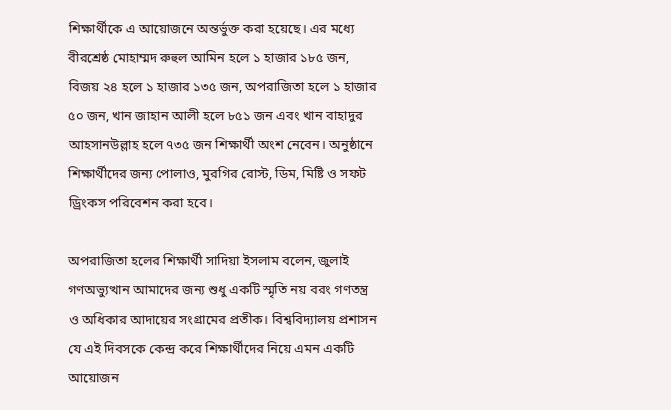শিক্ষার্থীকে এ আয়োজনে অন্তর্ভুক্ত করা হয়েছে। এর মধ্যে বীরশ্রেষ্ঠ মোহাম্মদ রুহুল আমিন হলে ১ হাজার ১৮৫ জন, বিজয় ২৪ হলে ১ হাজার ১৩৫ জন, অপরাজিতা হলে ১ হাজার ৫০ জন, খান জাহান আলী হলে ৮৫১ জন এবং খান বাহাদুর আহসানউল্লাহ হলে ৭৩৫ জন শিক্ষার্থী অংশ নেবেন। অনুষ্ঠানে শিক্ষার্থীদের জন্য পোলাও, মুরগির রোস্ট, ডিম, মিষ্টি ও সফট ড্রিংকস পরিবেশন করা হবে।

অপরাজিতা হলের শিক্ষার্থী সাদিয়া ইসলাম বলেন, জুলাই গণঅভ্যুত্থান আমাদের জন্য শুধু একটি স্মৃতি নয় বরং গণতন্ত্র ও অধিকার আদায়ের সংগ্রামের প্রতীক। বিশ্ববিদ্যালয় প্রশাসন যে এই দিবসকে কেন্দ্র করে শিক্ষার্থীদের নিয়ে এমন একটি আয়োজন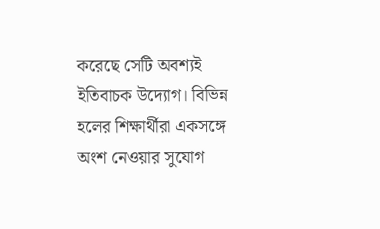করেছে সেটি অবশ্যই ইতিবাচক উদ্যোগ। বিভিন্ন হলের শিক্ষার্থীরা একসঙ্গে অংশ নেওয়ার সুযোগ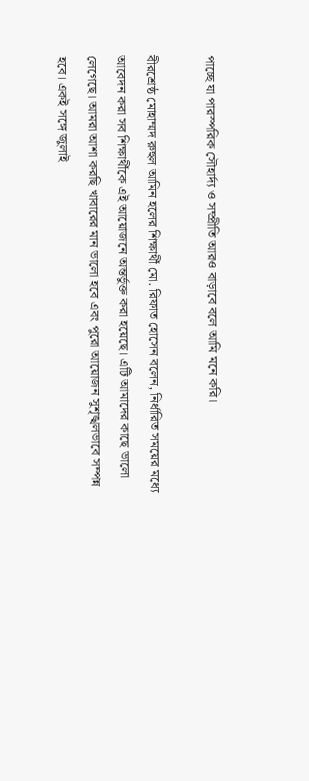পাচ্ছে যা পারস্পরিক সৌহার্দ্য ও সম্প্রীতি আরও বাড়াবে বলে আমি মনে করি।

বীরশ্রেষ্ঠ মোহাম্মদ রুহুল আমিন হলের শিক্ষার্থী মো. রিফাত হোসেন বলেন, নির্ধারিত সময়ের মধ্যে আবেদন করা সব শিক্ষার্থীকে এই আয়োজনে অন্তর্ভুক্ত করা হয়েছে। এটি আমাদের কাছে ভালো লেগেছে। আমরা আশা করছি খাবারের মান ভালো হবে এবং পুরো আয়োজন সুশৃঙ্খলভাবে সম্পন্ন হবে। একই সঙ্গে জুলাই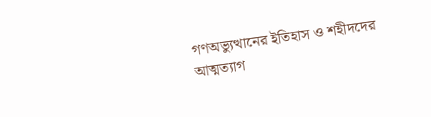গণঅভ্যুত্থানের ইতিহাস ও শহীদদের আত্মত্যাগ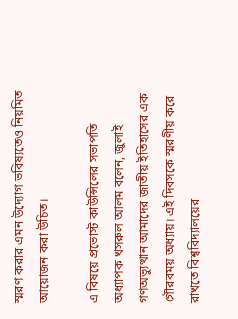স্মরণ করার এমন উদ্যোগ ভবিষ্যতেও নিয়মিত আয়োজন করা উচিত।

এ বিষয়ে প্রভোস্ট কাউন্সিলের সভাপতি অধ্যাপক খসরুল আলম বলেন, জুলাই গণঅভ্যুত্থান আমাদের জাতীয় ইতিহাসের এক গৌরবময় অধ্যায়। এই দিবসকে স্মরণীয় করে রাখতে বিশ্ববিদ্যালয়ের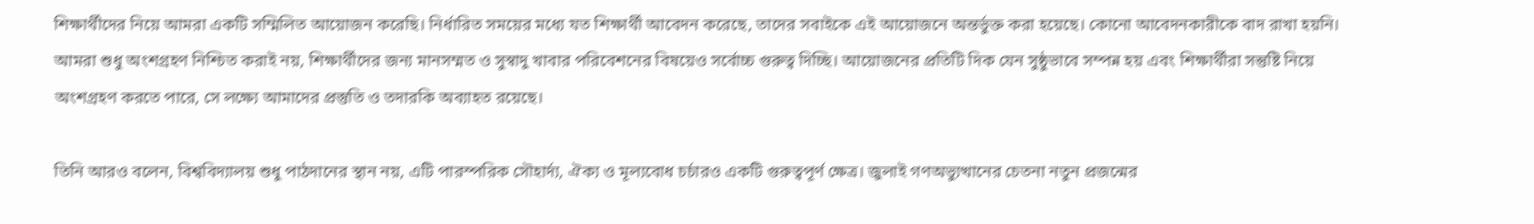শিক্ষার্থীদের নিয়ে আমরা একটি সম্মিলিত আয়োজন করেছি। নির্ধারিত সময়ের মধ্যে যত শিক্ষার্থী আবেদন করেছে, তাদের সবাইকে এই আয়োজনে অন্তর্ভুক্ত করা হয়েছে। কোনো আবেদনকারীকে বাদ রাখা হয়নি। আমরা শুধু অংশগ্রহণ নিশ্চিত করাই নয়, শিক্ষার্থীদের জন্য মানসম্মত ও সুস্বাদু খাবার পরিবেশনের বিষয়েও সর্বোচ্চ গুরুত্ব দিচ্ছি। আয়োজনের প্রতিটি দিক যেন সুষ্ঠুভাবে সম্পন্ন হয় এবং শিক্ষার্থীরা সন্তুষ্টি নিয়ে অংশগ্রহণ করতে পারে, সে লক্ষ্যে আমাদের প্রস্তুতি ও তদারকি অব্যাহত রয়েছে।

তিনি আরও বলেন, বিশ্ববিদ্যালয় শুধু পাঠদানের স্থান নয়, এটি পারস্পরিক সৌহার্দ্য, ঐক্য ও মূল্যবোধ চর্চারও একটি গুরুত্বপূর্ণ ক্ষেত্র। জুলাই গণঅভ্যুত্থানের চেতনা নতুন প্রজন্মের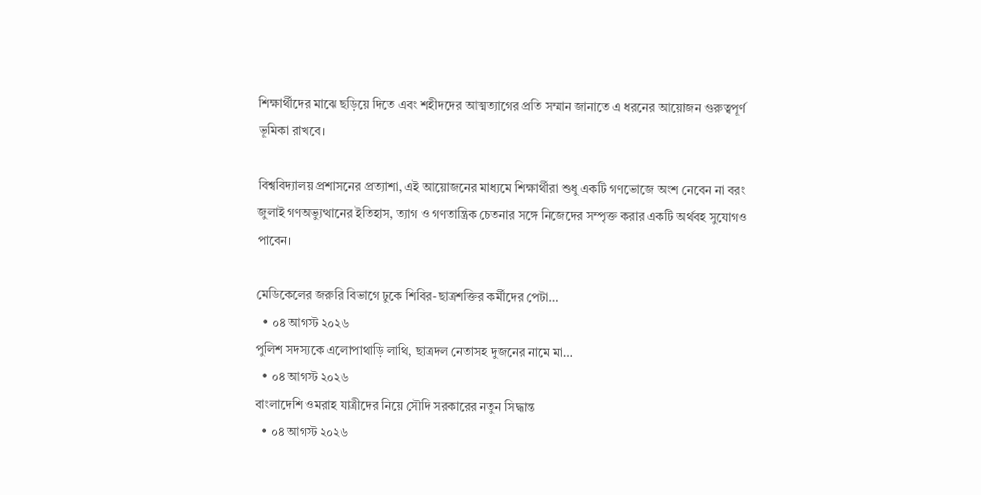শিক্ষার্থীদের মাঝে ছড়িয়ে দিতে এবং শহীদদের আত্মত্যাগের প্রতি সম্মান জানাতে এ ধরনের আয়োজন গুরুত্বপূর্ণ ভূমিকা রাখবে।

বিশ্ববিদ্যালয় প্রশাসনের প্রত্যাশা, এই আয়োজনের মাধ্যমে শিক্ষার্থীরা শুধু একটি গণভোজে অংশ নেবেন না বরং জুলাই গণঅভ্যুত্থানের ইতিহাস, ত্যাগ ও গণতান্ত্রিক চেতনার সঙ্গে নিজেদের সম্পৃক্ত করার একটি অর্থবহ সুযোগও পাবেন।

মেডিকেলের জরুরি বিভাগে ঢুকে শিবির-ছাত্রশক্তির কর্মীদের পেটা…
  • ০৪ আগস্ট ২০২৬
পুলিশ সদস্যকে এলোপাথাড়ি লাথি, ছাত্রদল নেতাসহ দুজনের নামে মা…
  • ০৪ আগস্ট ২০২৬
বাংলাদেশি ওমরাহ যাত্রীদের নিয়ে সৌদি সরকারের নতুন সিদ্ধান্ত
  • ০৪ আগস্ট ২০২৬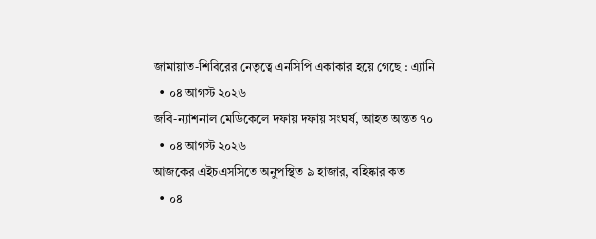জামায়াত-শিবিরের নেতৃত্বে এনসিপি একাকার হয়ে গেছে : এ্যানি
  • ০৪ আগস্ট ২০২৬
জবি-ন্যাশনাল মেডিকেলে দফায় দফায় সংঘর্ষ, আহত অন্তত ৭০
  • ০৪ আগস্ট ২০২৬
আজকের এইচএসসিতে অনুপস্থিত ৯ হাজার, বহিষ্কার কত
  • ০৪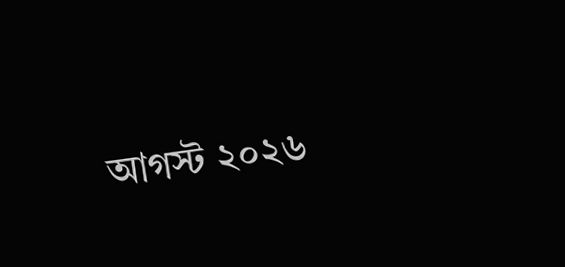আগস্ট ২০২৬